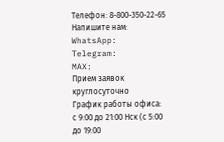Телефон: 8-800-350-22-65
Напишите нам:
WhatsApp:
Telegram:
MAX:
Прием заявок круглосуточно
График работы офиса: с 9:00 до 21:00 Нск (с 5:00 до 19:00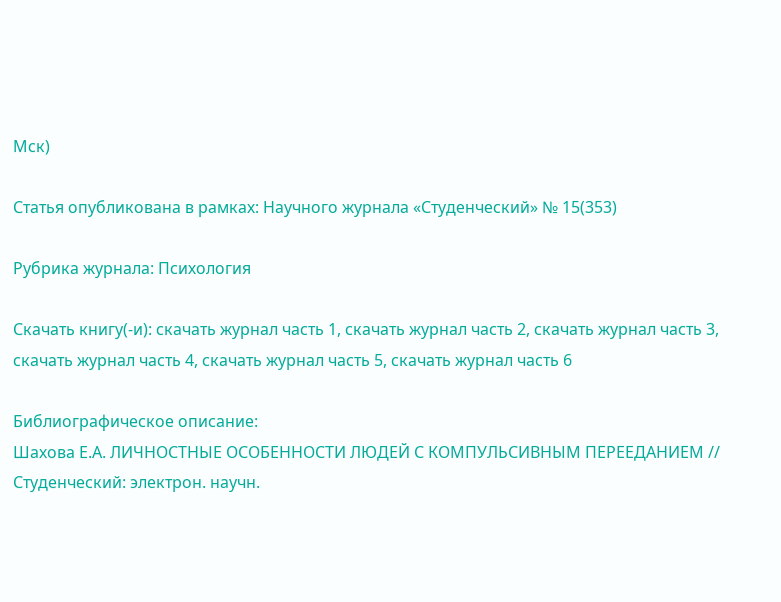Мск)

Статья опубликована в рамках: Научного журнала «Студенческий» № 15(353)

Рубрика журнала: Психология

Скачать книгу(-и): скачать журнал часть 1, скачать журнал часть 2, скачать журнал часть 3, скачать журнал часть 4, скачать журнал часть 5, скачать журнал часть 6

Библиографическое описание:
Шахова Е.А. ЛИЧНОСТНЫЕ ОСОБЕННОСТИ ЛЮДЕЙ С КОМПУЛЬСИВНЫМ ПЕРЕЕДАНИЕМ // Студенческий: электрон. научн.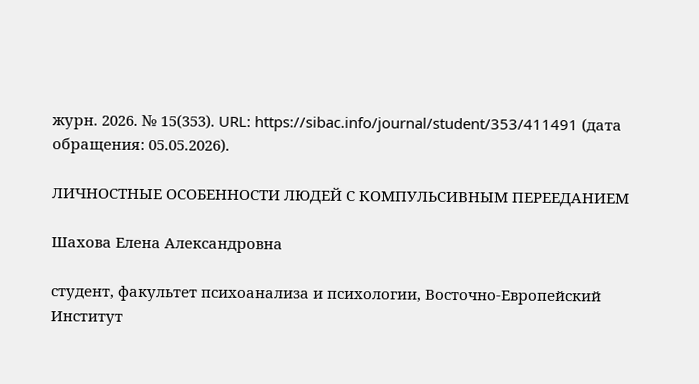журн. 2026. № 15(353). URL: https://sibac.info/journal/student/353/411491 (дата обращения: 05.05.2026).

ЛИЧНОСТНЫЕ ОСОБЕННОСТИ ЛЮДЕЙ С КОМПУЛЬСИВНЫМ ПЕРЕЕДАНИЕМ

Шахова Елена Александровна

студент, факультет психоанализа и психологии, Восточно-Европейский Институт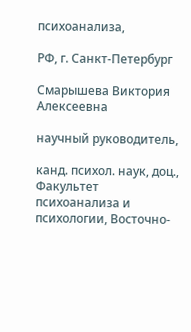психоанализа,

РФ, г. Санкт-Петербург

Смарышева Виктория Алексеевна

научный руководитель,

канд. психол. наук, доц., Факультет психоанализа и психологии, Восточно-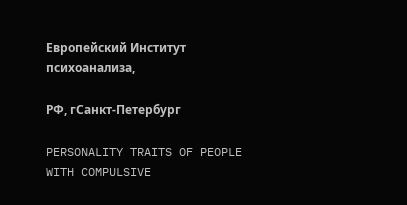Европейский Институт психоанализа,

РФ, гСанкт-Петербург

PERSONALITY TRAITS OF PEOPLE WITH COMPULSIVE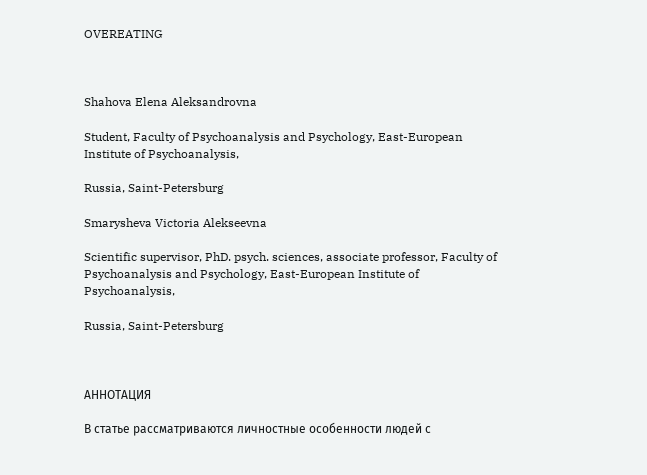OVEREATING



Shahova Elena Aleksandrovna

Student, Faculty of Psychoanalysis and Psychology, East-European Institute of Psychoanalysis,

Russia, Saint-Petersburg

Smarysheva Victoria Alekseevna

Scientific supervisor, PhD. psych. sciences, associate professor, Faculty of Psychoanalysis and Psychology, East-European Institute of Psychoanalysis,

Russia, Saint-Petersburg



АННОТАЦИЯ

В статье рассматриваются личностные особенности людей с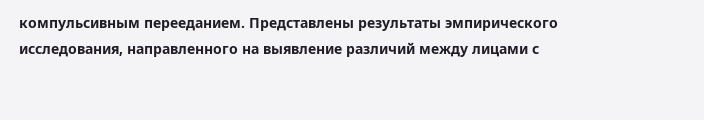компульсивным перееданием. Представлены результаты эмпирического исследования, направленного на выявление различий между лицами с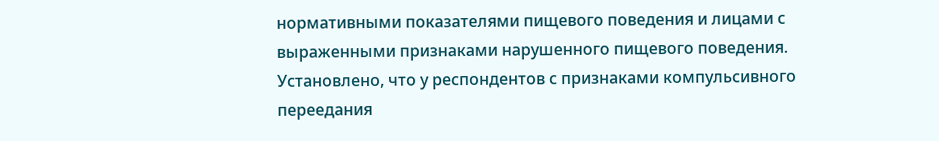нормативными показателями пищевого поведения и лицами с выраженными признаками нарушенного пищевого поведения. Установлено, что у респондентов с признаками компульсивного переедания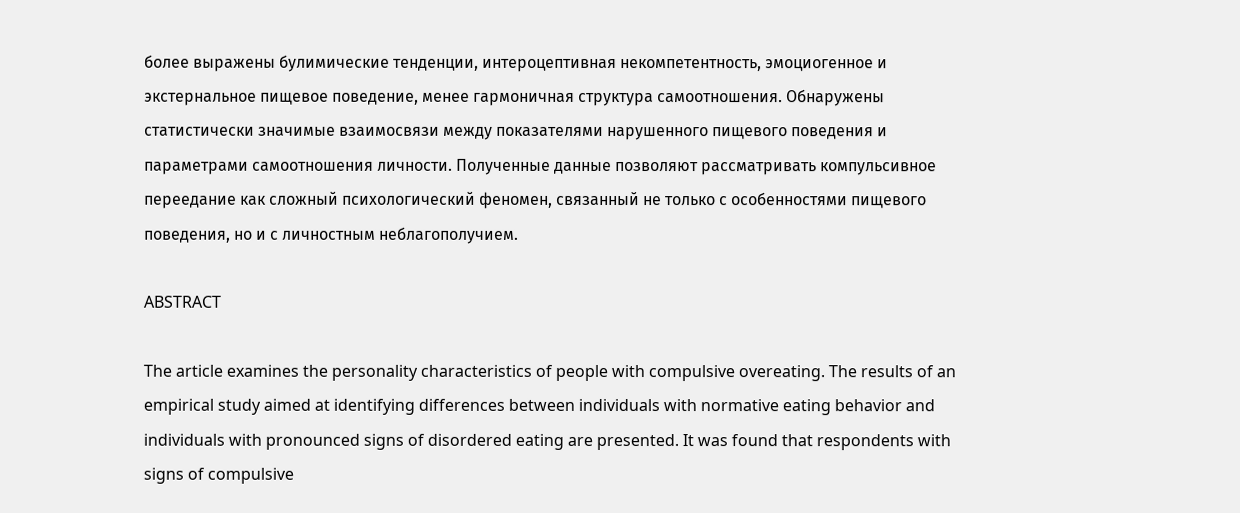более выражены булимические тенденции, интероцептивная некомпетентность, эмоциогенное и экстернальное пищевое поведение, менее гармоничная структура самоотношения. Обнаружены статистически значимые взаимосвязи между показателями нарушенного пищевого поведения и параметрами самоотношения личности. Полученные данные позволяют рассматривать компульсивное переедание как сложный психологический феномен, связанный не только с особенностями пищевого поведения, но и с личностным неблагополучием.

ABSTRACT

The article examines the personality characteristics of people with compulsive overeating. The results of an empirical study aimed at identifying differences between individuals with normative eating behavior and individuals with pronounced signs of disordered eating are presented. It was found that respondents with signs of compulsive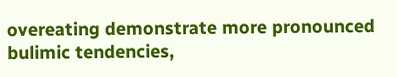overeating demonstrate more pronounced bulimic tendencies,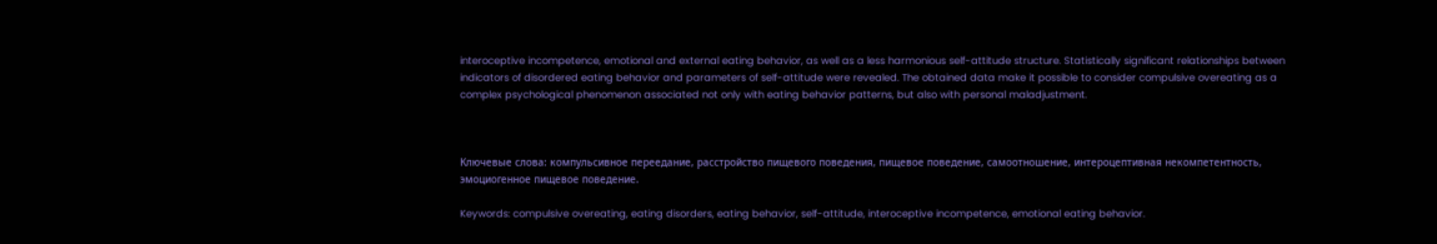interoceptive incompetence, emotional and external eating behavior, as well as a less harmonious self-attitude structure. Statistically significant relationships between indicators of disordered eating behavior and parameters of self-attitude were revealed. The obtained data make it possible to consider compulsive overeating as a complex psychological phenomenon associated not only with eating behavior patterns, but also with personal maladjustment.



Ключевые слова: компульсивное переедание, расстройство пищевого поведения, пищевое поведение, самоотношение, интероцептивная некомпетентность, эмоциогенное пищевое поведение.

Keywords: compulsive overeating, eating disorders, eating behavior, self-attitude, interoceptive incompetence, emotional eating behavior.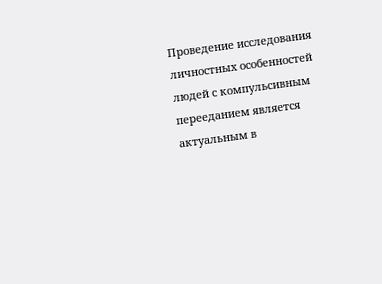Проведение исследования личностных особенностей людей с компульсивным перееданием является актуальным в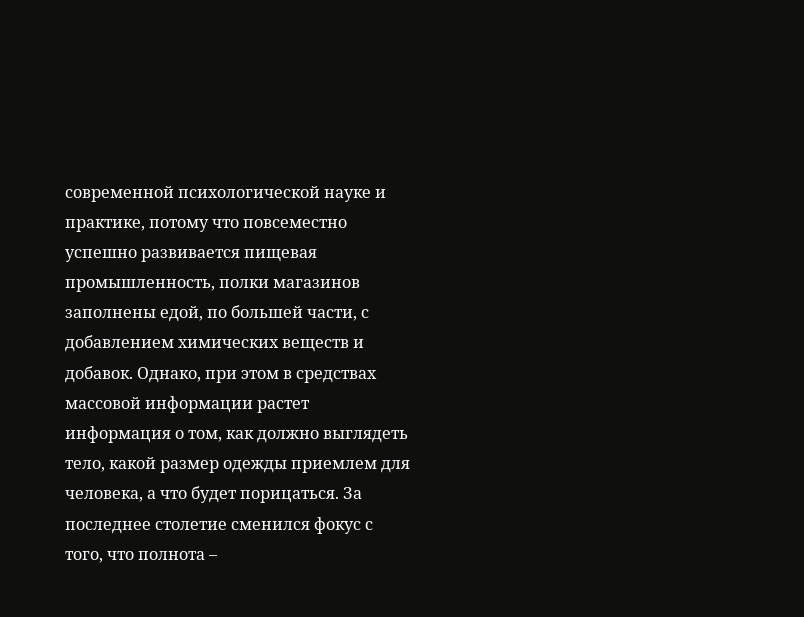современной психологической науке и практике, потому что повсеместно успешно развивается пищевая промышленность, полки магазинов заполнены едой, по большей части, с добавлением химических веществ и добавок. Однако, при этом в средствах массовой информации растет информация о том, как должно выглядеть тело, какой размер одежды приемлем для человека, а что будет порицаться. За последнее столетие сменился фокус с того, что полнота –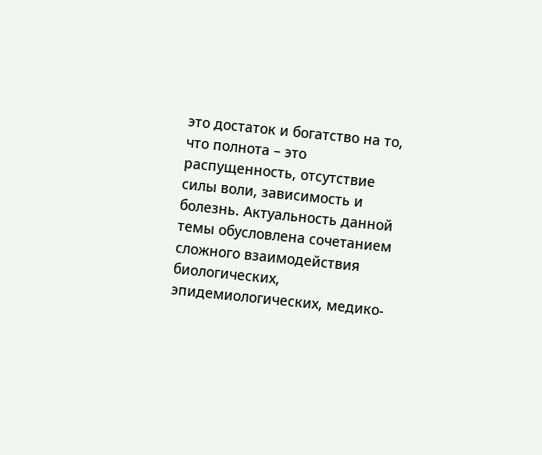это достаток и богатство на то, что полнота – это распущенность, отсутствие силы воли, зависимость и болезнь. Актуальность данной темы обусловлена сочетанием сложного взаимодействия биологических, эпидемиологических, медико-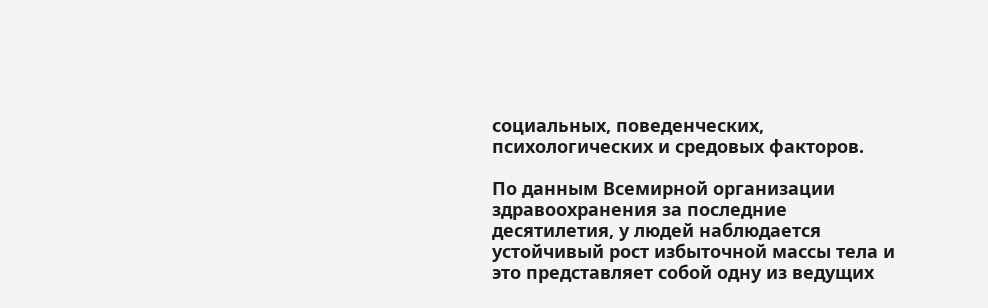социальных, поведенческих, психологических и средовых факторов.

По данным Всемирной организации здравоохранения за последние десятилетия, у людей наблюдается устойчивый рост избыточной массы тела и это представляет собой одну из ведущих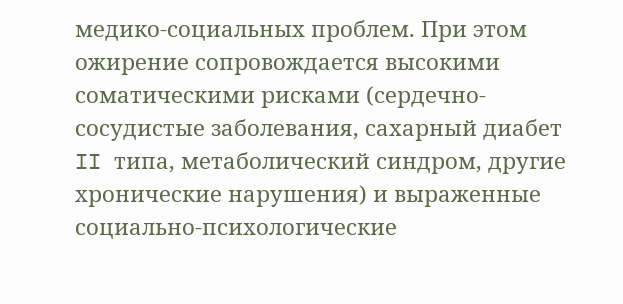медико-социальных проблем. При этом ожирение сопровождается высокими соматическими рисками (сердечно-сосудистые заболевания, сахарный диабет II типа, метаболический синдром, другие хронические нарушения) и выраженные социально-психологические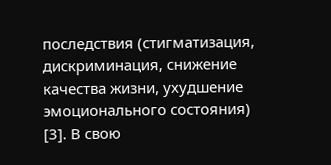последствия (стигматизация, дискриминация, снижение качества жизни, ухудшение эмоционального состояния) [3]. В свою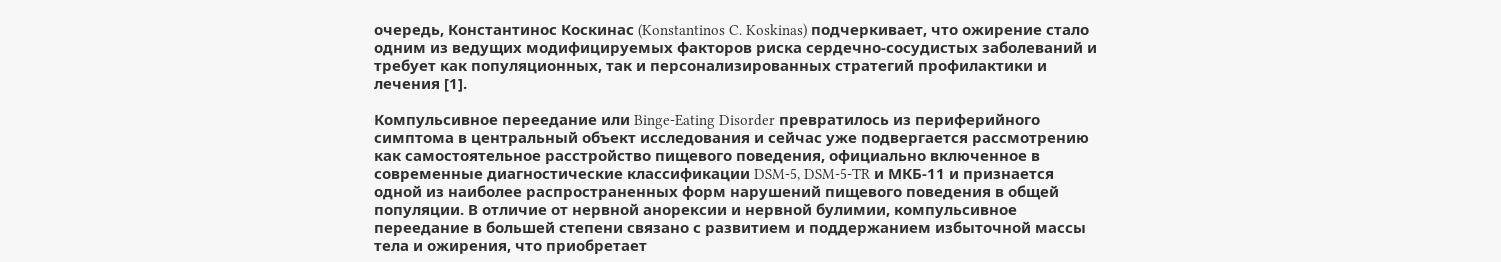очередь, Константинос Коскинас (Konstantinos C. Koskinas) подчеркивает, что ожирение стало одним из ведущих модифицируемых факторов риска сердечно-сосудистых заболеваний и требует как популяционных, так и персонализированных стратегий профилактики и лечения [1].

Компульсивное переедание или Binge-Eating Disorder превратилось из периферийного симптома в центральный объект исследования и сейчас уже подвергается рассмотрению как самостоятельное расстройство пищевого поведения, официально включенное в современные диагностические классификации DSM-5, DSM-5-TR и МКБ-11 и признается одной из наиболее распространенных форм нарушений пищевого поведения в общей популяции. В отличие от нервной анорексии и нервной булимии, компульсивное переедание в большей степени связано с развитием и поддержанием избыточной массы тела и ожирения, что приобретает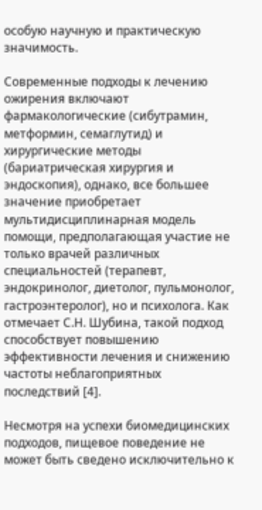особую научную и практическую значимость.

Современные подходы к лечению ожирения включают фармакологические (сибутрамин, метформин, семаглутид) и хирургические методы (бариатрическая хирургия и эндоскопия), однако, все большее значение приобретает мультидисциплинарная модель помощи, предполагающая участие не только врачей различных специальностей (терапевт, эндокринолог, диетолог, пульмонолог, гастроэнтеролог), но и психолога. Как отмечает С.Н. Шубина, такой подход способствует повышению эффективности лечения и снижению частоты неблагоприятных последствий [4].

Несмотря на успехи биомедицинских подходов, пищевое поведение не может быть сведено исключительно к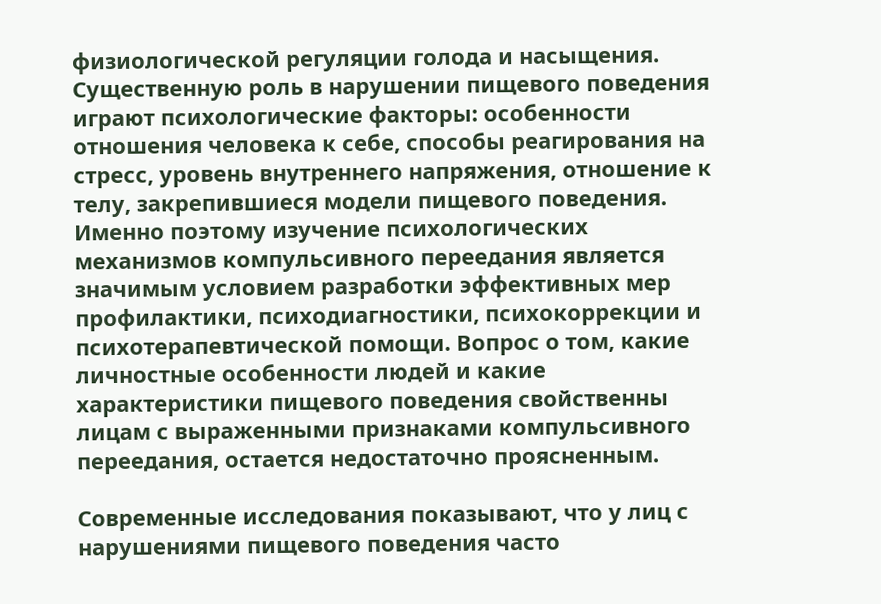физиологической регуляции голода и насыщения. Существенную роль в нарушении пищевого поведения играют психологические факторы: особенности отношения человека к себе, способы реагирования на стресс, уровень внутреннего напряжения, отношение к телу, закрепившиеся модели пищевого поведения. Именно поэтому изучение психологических механизмов компульсивного переедания является значимым условием разработки эффективных мер профилактики, психодиагностики, психокоррекции и психотерапевтической помощи. Вопрос о том, какие личностные особенности людей и какие характеристики пищевого поведения свойственны лицам с выраженными признаками компульсивного переедания, остается недостаточно проясненным.

Современные исследования показывают, что у лиц с нарушениями пищевого поведения часто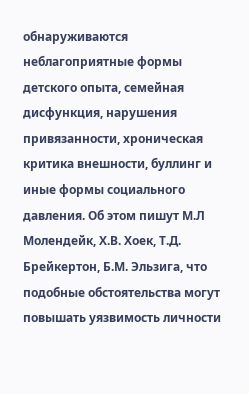обнаруживаются неблагоприятные формы детского опыта, семейная дисфункция, нарушения привязанности, хроническая критика внешности, буллинг и иные формы социального давления. Об этом пишут М.Л Молендейк, Х.В. Хоек, Т.Д. Брейкертон, Б.М. Эльзига, что подобные обстоятельства могут повышать уязвимость личности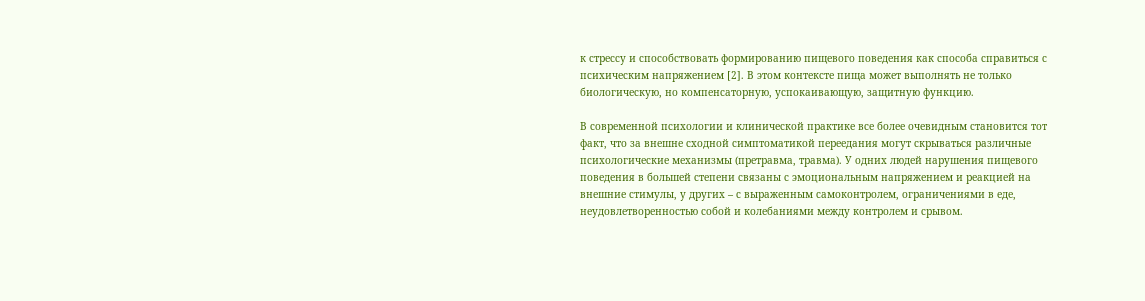к стрессу и способствовать формированию пищевого поведения как способа справиться с психическим напряжением [2]. В этом контексте пища может выполнять не только биологическую, но компенсаторную, успокаивающую, защитную функцию.

В современной психологии и клинической практике все более очевидным становится тот факт, что за внешне сходной симптоматикой переедания могут скрываться различные психологические механизмы (претравма, травма). У одних людей нарушения пищевого поведения в большей степени связаны с эмоциональным напряжением и реакцией на внешние стимулы, у других – с выраженным самоконтролем, ограничениями в еде, неудовлетворенностью собой и колебаниями между контролем и срывом.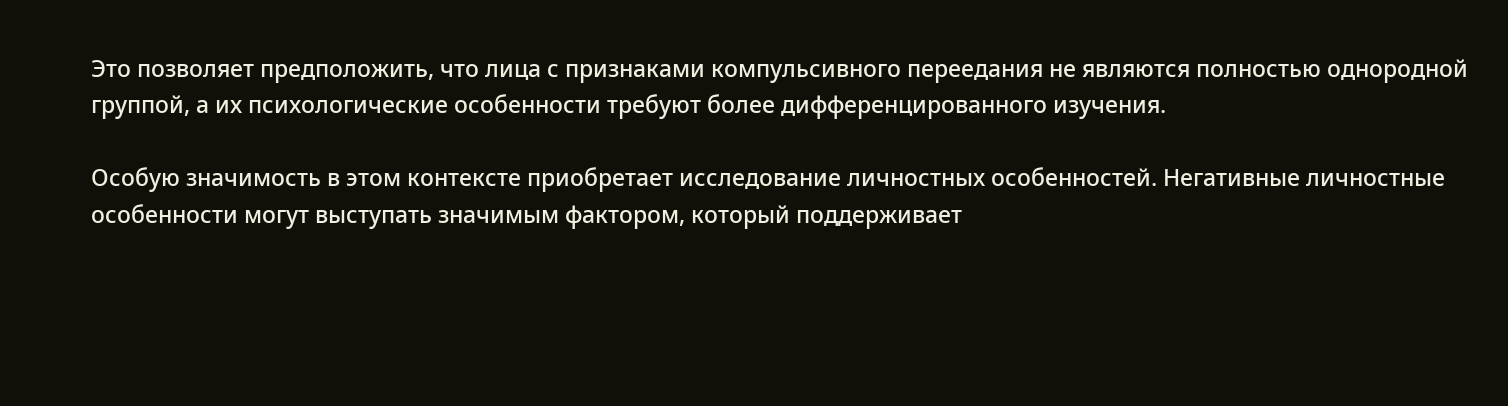Это позволяет предположить, что лица с признаками компульсивного переедания не являются полностью однородной группой, а их психологические особенности требуют более дифференцированного изучения.

Особую значимость в этом контексте приобретает исследование личностных особенностей. Негативные личностные особенности могут выступать значимым фактором, который поддерживает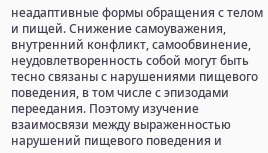неадаптивные формы обращения с телом и пищей. Снижение самоуважения, внутренний конфликт, самообвинение, неудовлетворенность собой могут быть тесно связаны с нарушениями пищевого поведения, в том числе с эпизодами переедания. Поэтому изучение взаимосвязи между выраженностью нарушений пищевого поведения и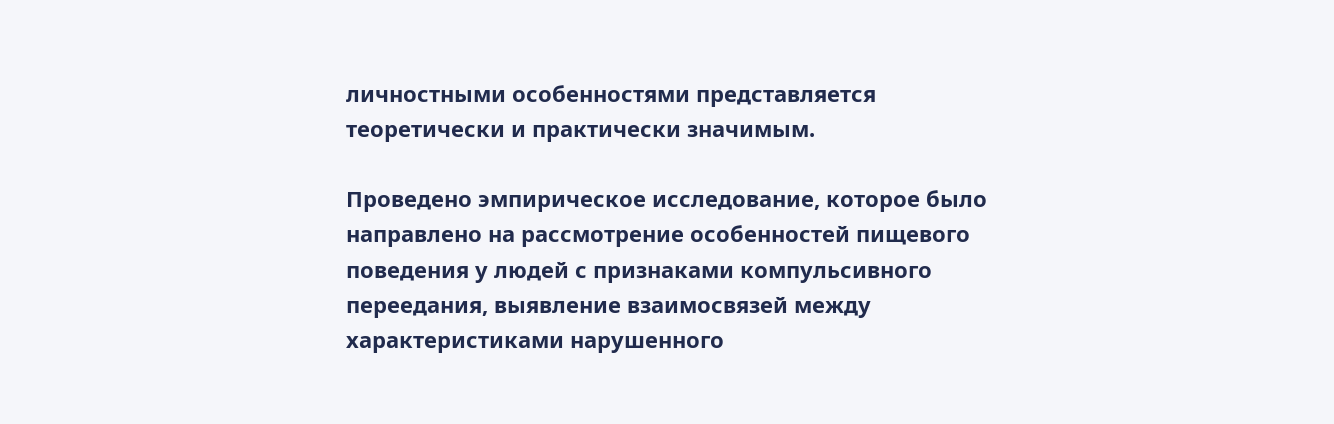личностными особенностями представляется теоретически и практически значимым.

Проведено эмпирическое исследование, которое было направлено на рассмотрение особенностей пищевого поведения у людей с признаками компульсивного переедания, выявление взаимосвязей между характеристиками нарушенного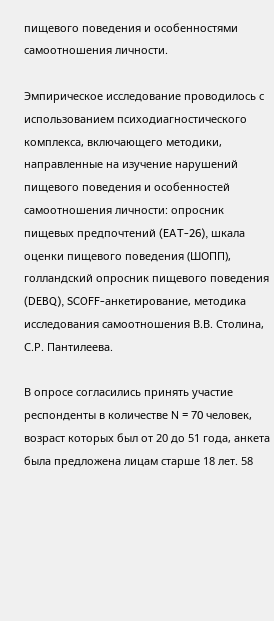пищевого поведения и особенностями самоотношения личности.

Эмпирическое исследование проводилось с использованием психодиагностического комплекса, включающего методики, направленные на изучение нарушений пищевого поведения и особенностей самоотношения личности: опросник пищевых предпочтений (EAT-26), шкала оценки пищевого поведения (ШОПП), голландский опросник пищевого поведения (DEBQ), SCOFF-анкетирование, методика исследования самоотношения В.В. Столина, С.Р. Пантилеева.

В опросе согласились принять участие респонденты в количестве N = 70 человек, возраст которых был от 20 до 51 года, анкета была предложена лицам старше 18 лет. 58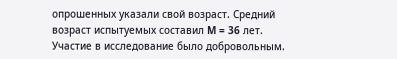опрошенных указали свой возраст. Средний возраст испытуемых составил M = 36 лет. Участие в исследование было добровольным.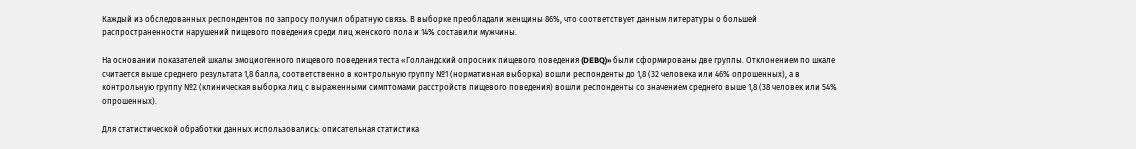Каждый из обследованных респондентов по запросу получил обратную связь. В выборке преобладали женщины 86%, что соответствует данным литературы о большей распространенности нарушений пищевого поведения среди лиц женского пола и 14% составили мужчины.

На основании показателей шкалы эмоциогенного пищевого поведения теста «Голландский опросник пищевого поведения (DEBQ)» были сформированы две группы. Отклонением по шкале считается выше среднего результата 1,8 балла, соответственно в контрольную группу №1 (нормативная выборка) вошли респонденты до 1,8 (32 человека или 46% опрошенных), а в контрольную группу №2 (клиническая выборка лиц с выраженными симптомами расстройств пищевого поведения) вошли респонденты со значением среднего выше 1,8 (38 человек или 54% опрошенных).

Для статистической обработки данных использовались: описательная статистика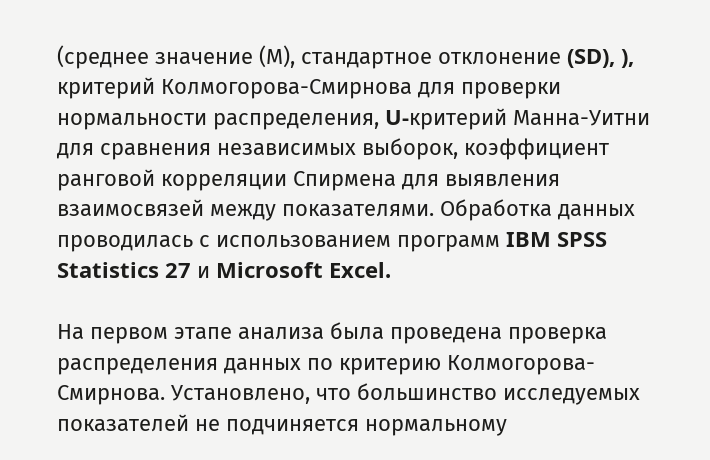(среднее значение (М), стандартное отклонение (SD), ), критерий Колмогорова-Смирнова для проверки нормальности распределения, U-критерий Манна-Уитни для сравнения независимых выборок, коэффициент ранговой корреляции Спирмена для выявления взаимосвязей между показателями. Обработка данных проводилась с использованием программ IBM SPSS Statistics 27 и Microsoft Excel.

На первом этапе анализа была проведена проверка распределения данных по критерию Колмогорова-Смирнова. Установлено, что большинство исследуемых показателей не подчиняется нормальному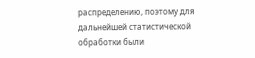распределению, поэтому для дальнейшей статистической обработки были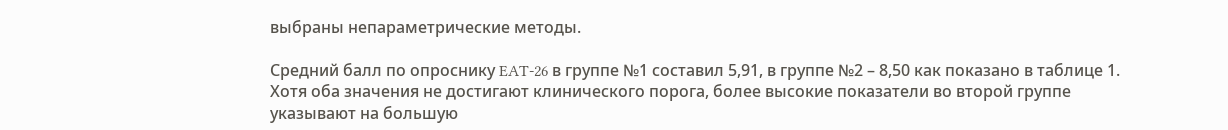выбраны непараметрические методы.

Средний балл по опроснику EAT-26 в группе №1 составил 5,91, в группе №2 – 8,50 как показано в таблице 1. Хотя оба значения не достигают клинического порога, более высокие показатели во второй группе указывают на большую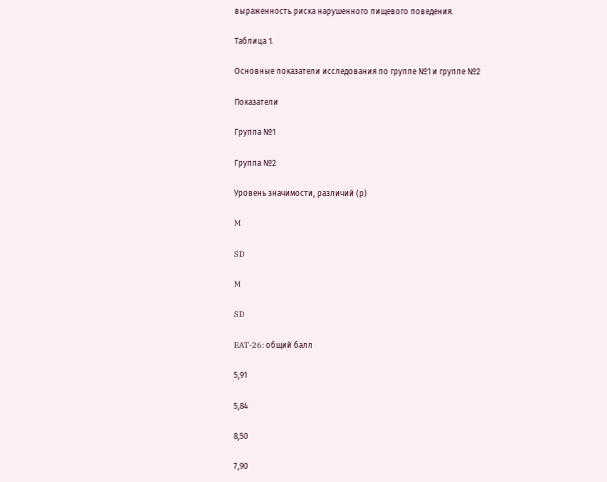выраженность риска нарушенного пищевого поведения.

Таблица 1.

Основные показатели исследования по группе №1 и группе №2

Показатели

Группа №1

Группа №2

Уровень значимости, различий (р)

M

SD

M

SD

EAT-26: общий балл

5,91

5,84

8,50

7,90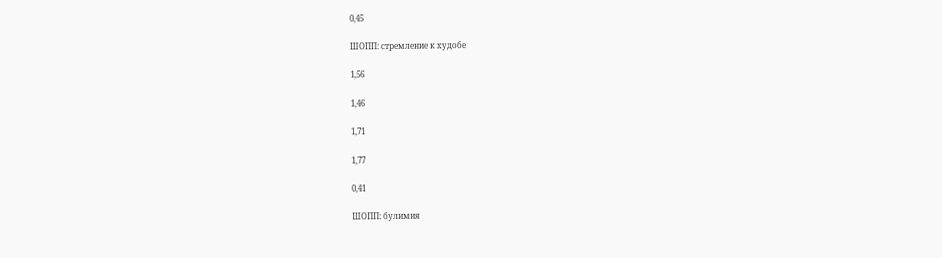0,45

ШОПП: стремление к худобе

1,56

1,46

1,71

1,77

0,41

ШОПП: булимия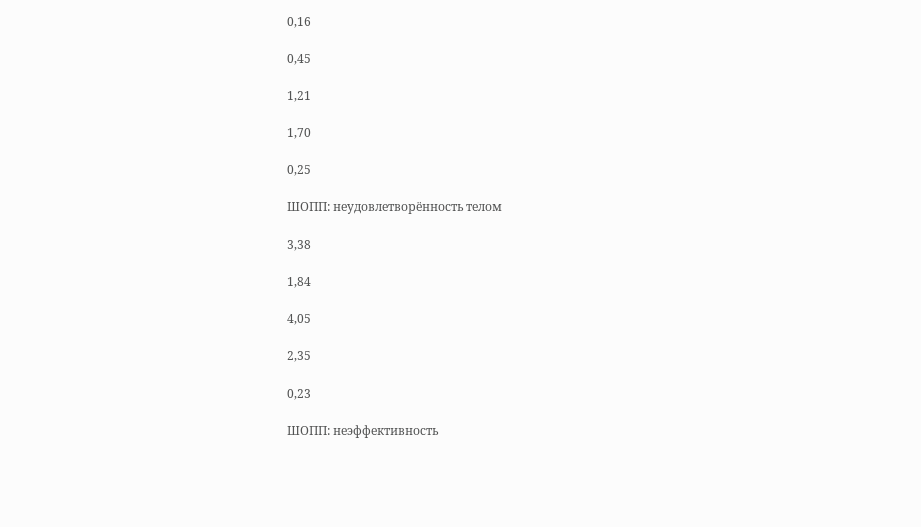0,16

0,45

1,21

1,70

0,25

ШОПП: неудовлетворённость телом

3,38

1,84

4,05

2,35

0,23

ШОПП: неэффективность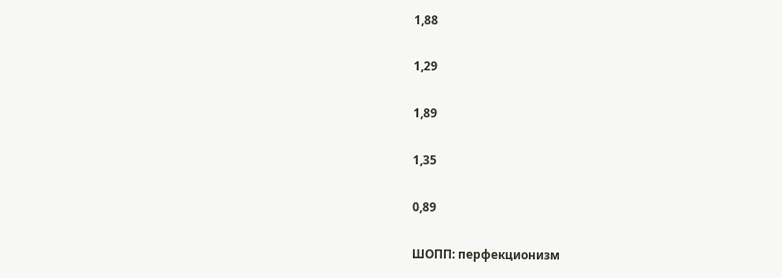1,88

1,29

1,89

1,35

0,89

ШОПП: перфекционизм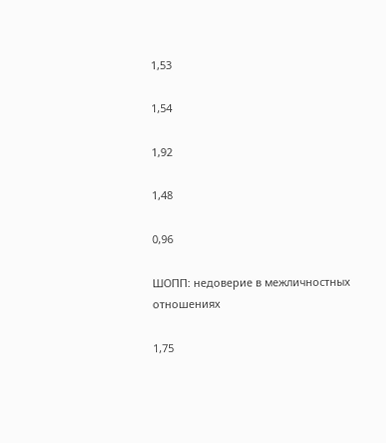1,53

1,54

1,92

1,48

0,96

ШОПП: недоверие в межличностных отношениях

1,75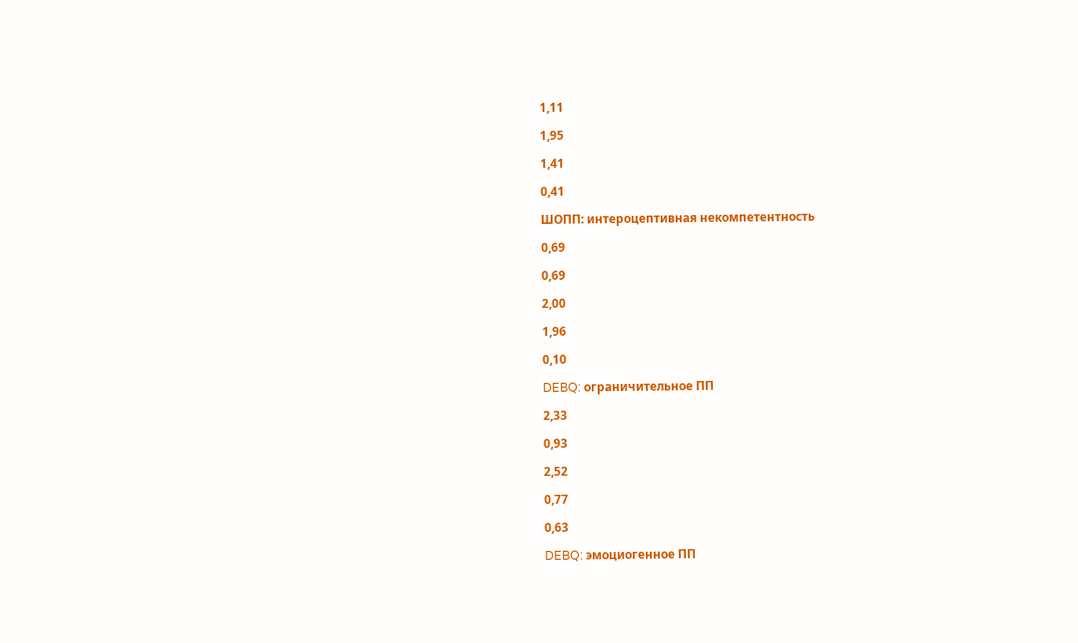1,11

1,95

1,41

0,41

ШОПП: интероцептивная некомпетентность

0,69

0,69

2,00

1,96

0,10

DEBQ: ограничительное ПП

2,33

0,93

2,52

0,77

0,63

DEBQ: эмоциогенное ПП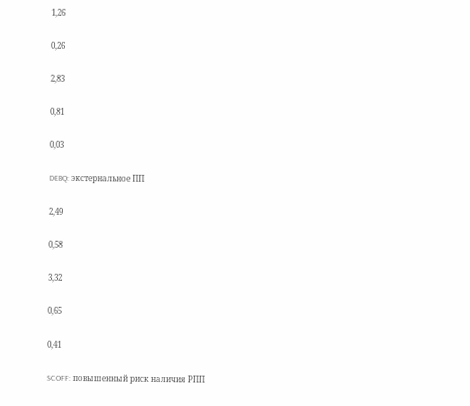1,26

0,26

2,83

0,81

0,03

DEBQ: экстернальное ПП

2,49

0,58

3,32

0,65

0,41

SCOFF: повышенный риск наличия РПП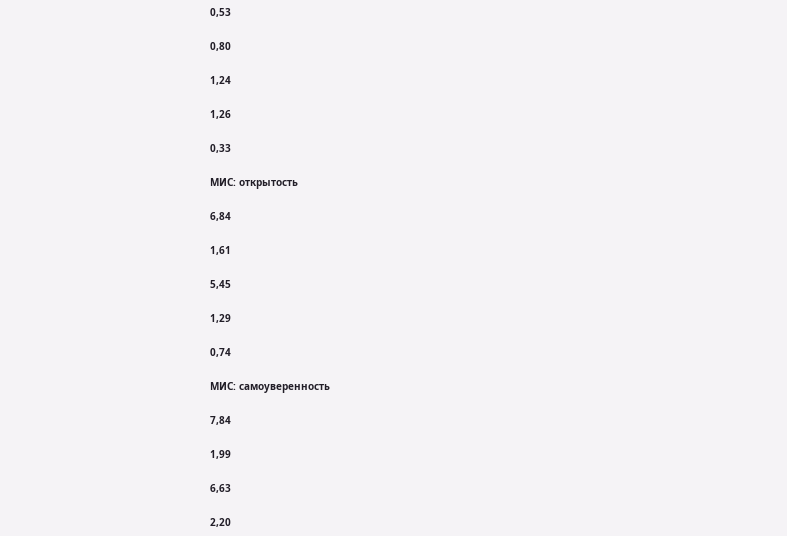0,53

0,80

1,24

1,26

0,33

МИС: открытость

6,84

1,61

5,45

1,29

0,74

МИС: самоуверенность

7,84

1,99

6,63

2,20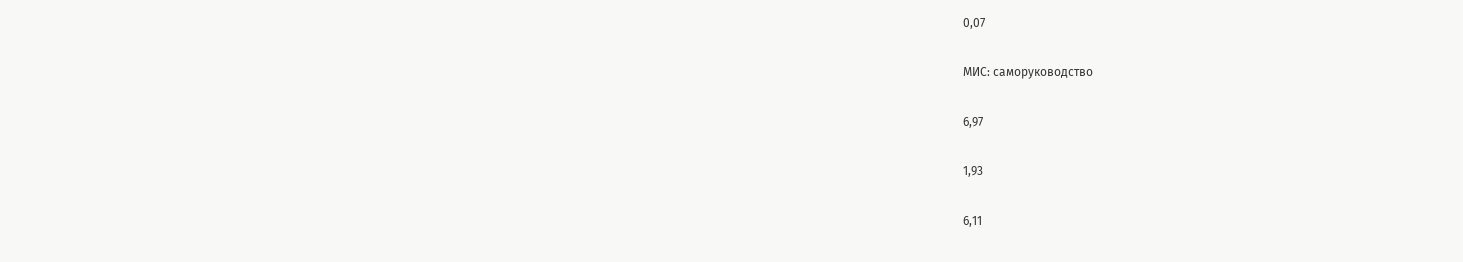0,07

МИС: саморуководство

6,97

1,93

6,11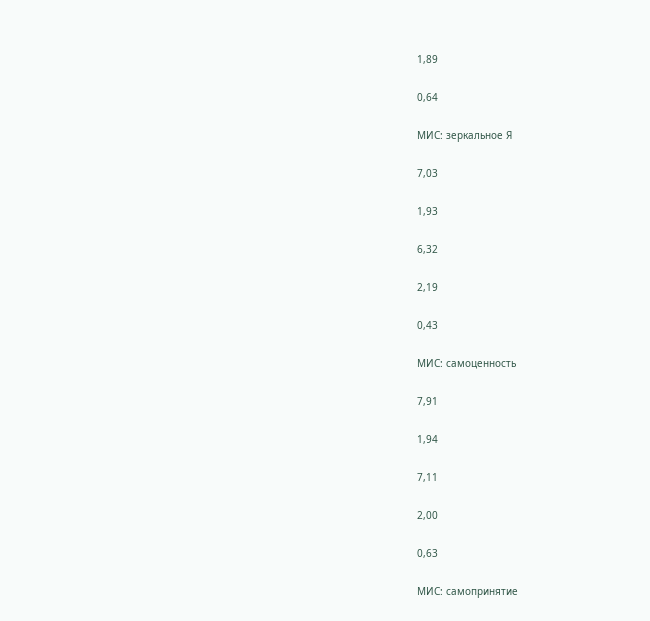1,89

0,64

МИС: зеркальное Я

7,03

1,93

6,32

2,19

0,43

МИС: самоценность

7,91

1,94

7,11

2,00

0,63

МИС: самопринятие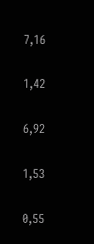7,16

1,42

6,92

1,53

0,55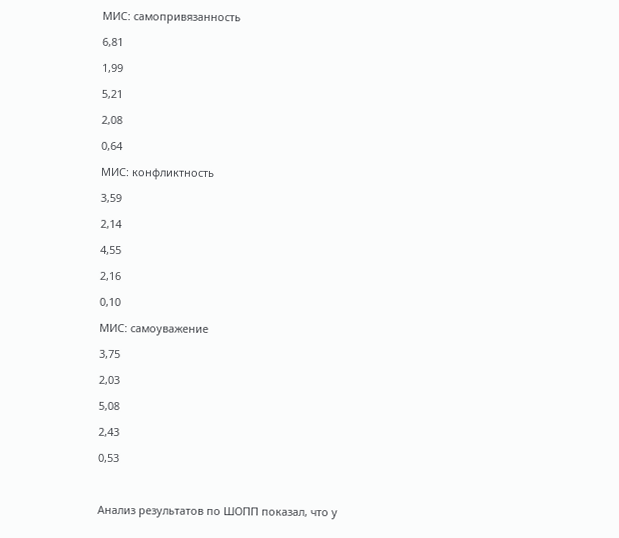МИС: самопривязанность

6,81

1,99

5,21

2,08

0,64

МИС: конфликтность

3,59

2,14

4,55

2,16

0,10

МИС: самоуважение

3,75

2,03

5,08

2,43

0,53



Анализ результатов по ШОПП показал, что у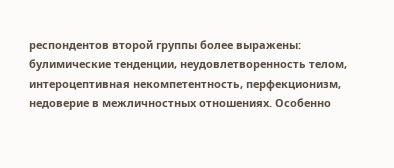респондентов второй группы более выражены: булимические тенденции, неудовлетворенность телом, интероцептивная некомпетентность, перфекционизм, недоверие в межличностных отношениях. Особенно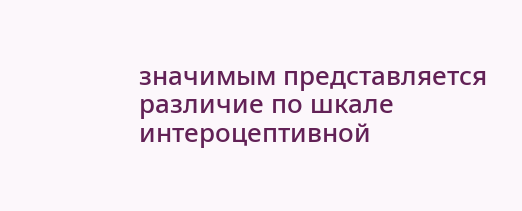значимым представляется различие по шкале интероцептивной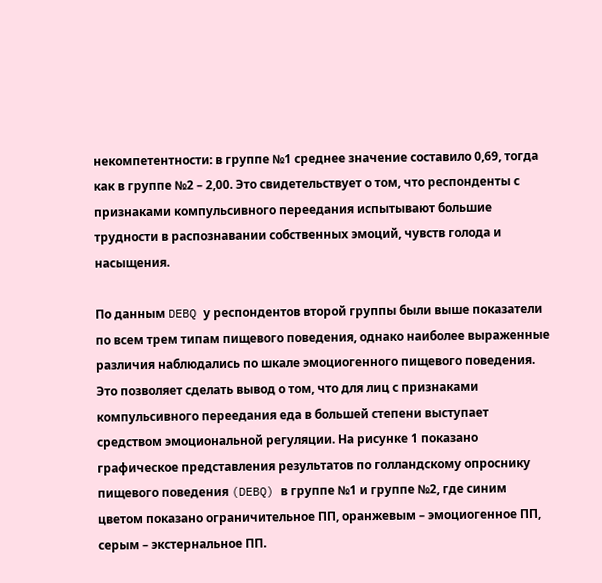некомпетентности: в группе №1 среднее значение составило 0,69, тогда как в группе №2 – 2,00. Это свидетельствует о том, что респонденты с признаками компульсивного переедания испытывают большие трудности в распознавании собственных эмоций, чувств голода и насыщения.

По данным DEBQ у респондентов второй группы были выше показатели по всем трем типам пищевого поведения, однако наиболее выраженные различия наблюдались по шкале эмоциогенного пищевого поведения. Это позволяет сделать вывод о том, что для лиц с признаками компульсивного переедания еда в большей степени выступает средством эмоциональной регуляции. На рисунке 1 показано графическое представления результатов по голландскому опроснику пищевого поведения (DEBQ) в группе №1 и группе №2, где синим цветом показано ограничительное ПП, оранжевым – эмоциогенное ПП, серым – экстернальное ПП.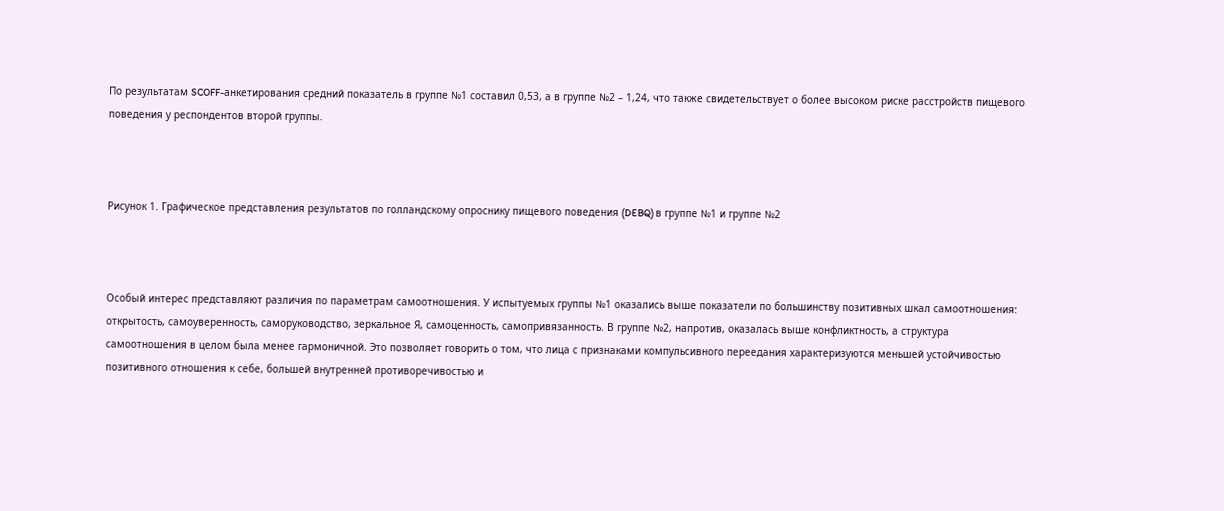По результатам SCOFF-анкетирования средний показатель в группе №1 составил 0,53, а в группе №2 – 1,24, что также свидетельствует о более высоком риске расстройств пищевого поведения у респондентов второй группы.



Рисунок 1. Графическое представления результатов по голландскому опроснику пищевого поведения (DEBQ) в группе №1 и группе №2



Особый интерес представляют различия по параметрам самоотношения. У испытуемых группы №1 оказались выше показатели по большинству позитивных шкал самоотношения: открытость, самоуверенность, саморуководство, зеркальное Я, самоценность, самопривязанность. В группе №2, напротив, оказалась выше конфликтность, а структура самоотношения в целом была менее гармоничной. Это позволяет говорить о том, что лица с признаками компульсивного переедания характеризуются меньшей устойчивостью позитивного отношения к себе, большей внутренней противоречивостью и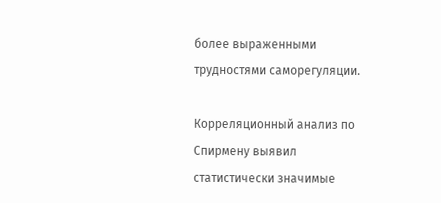более выраженными трудностями саморегуляции.

Корреляционный анализ по Спирмену выявил статистически значимые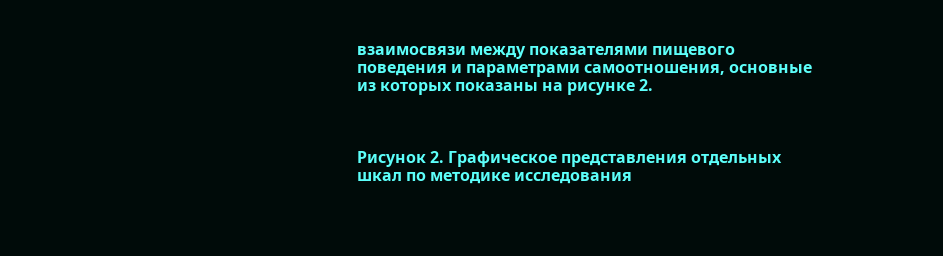взаимосвязи между показателями пищевого поведения и параметрами самоотношения, основные из которых показаны на рисунке 2.



Рисунок 2. Графическое представления отдельных шкал по методике исследования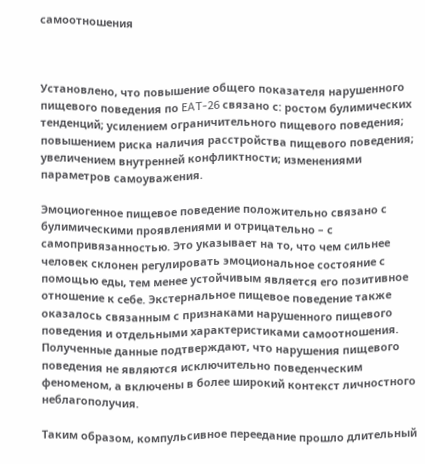самоотношения



Установлено, что повышение общего показателя нарушенного пищевого поведения по EAT-26 связано с: ростом булимических тенденций; усилением ограничительного пищевого поведения; повышением риска наличия расстройства пищевого поведения; увеличением внутренней конфликтности; изменениями параметров самоуважения.

Эмоциогенное пищевое поведение положительно связано с булимическими проявлениями и отрицательно – с самопривязанностью. Это указывает на то, что чем сильнее человек склонен регулировать эмоциональное состояние с помощью еды, тем менее устойчивым является его позитивное отношение к себе. Экстернальное пищевое поведение также оказалось связанным с признаками нарушенного пищевого поведения и отдельными характеристиками самоотношения. Полученные данные подтверждают, что нарушения пищевого поведения не являются исключительно поведенческим феноменом, а включены в более широкий контекст личностного неблагополучия.

Таким образом, компульсивное переедание прошло длительный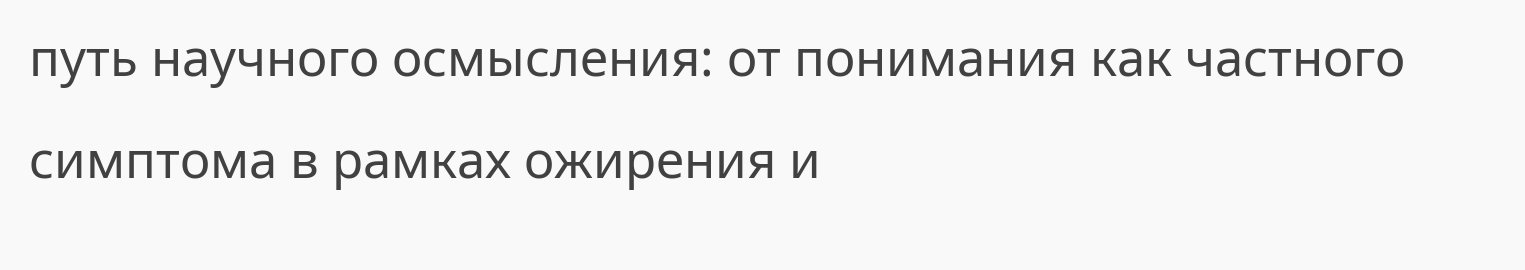путь научного осмысления: от понимания как частного симптома в рамках ожирения и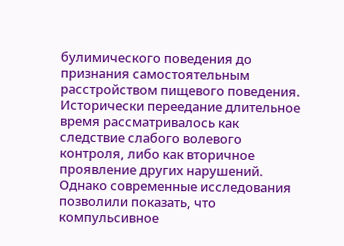булимического поведения до признания самостоятельным расстройством пищевого поведения. Исторически переедание длительное время рассматривалось как следствие слабого волевого контроля, либо как вторичное проявление других нарушений. Однако современные исследования позволили показать, что компульсивное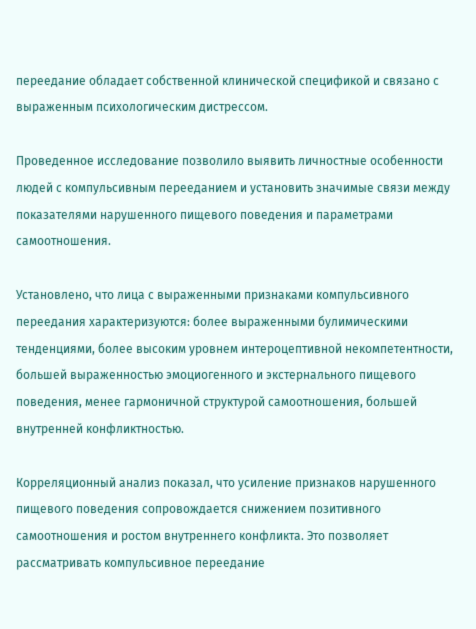переедание обладает собственной клинической спецификой и связано с выраженным психологическим дистрессом.

Проведенное исследование позволило выявить личностные особенности людей с компульсивным перееданием и установить значимые связи между показателями нарушенного пищевого поведения и параметрами самоотношения.

Установлено, что лица с выраженными признаками компульсивного переедания характеризуются: более выраженными булимическими тенденциями, более высоким уровнем интероцептивной некомпетентности, большей выраженностью эмоциогенного и экстернального пищевого поведения, менее гармоничной структурой самоотношения, большей внутренней конфликтностью.

Корреляционный анализ показал, что усиление признаков нарушенного пищевого поведения сопровождается снижением позитивного самоотношения и ростом внутреннего конфликта. Это позволяет рассматривать компульсивное переедание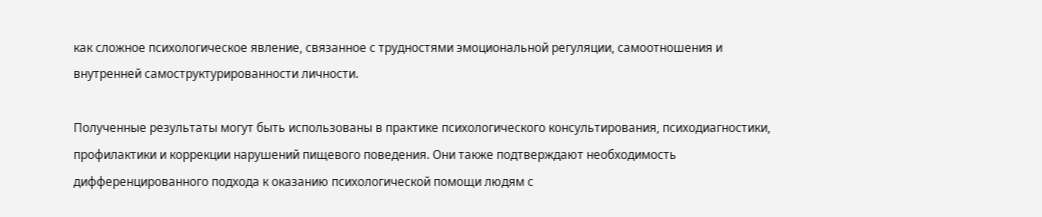как сложное психологическое явление, связанное с трудностями эмоциональной регуляции, самоотношения и внутренней самоструктурированности личности.

Полученные результаты могут быть использованы в практике психологического консультирования, психодиагностики, профилактики и коррекции нарушений пищевого поведения. Они также подтверждают необходимость дифференцированного подхода к оказанию психологической помощи людям с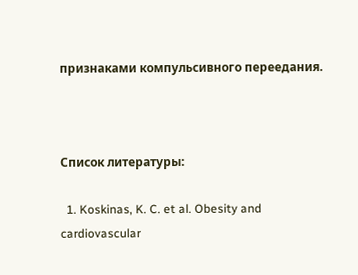признаками компульсивного переедания.



Список литературы:

  1. Koskinas, K. C. et al. Obesity and cardiovascular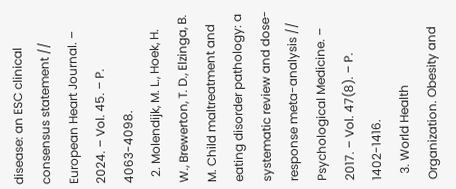disease: an ESC clinical consensus statement // European Heart Journal. – 2024. – Vol. 45. – P. 4063-4098.
  2. Molendijk, M. L., Hoek, H. W., Brewerton, T. D., Elzinga, B. M. Child maltreatment and eating disorder pathology: a systematic review and dose-response meta-analysis // Psychological Medicine. – 2017. – Vol. 47(8). – P. 1402-1416.
  3. World Health Organization. Obesity and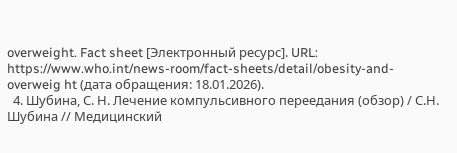overweight. Fact sheet [Электронный ресурс]. URL: https://www.who.int/news-room/fact-sheets/detail/obesity-and-overweig ht (дата обращения: 18.01.2026).
  4. Шубина, С. Н. Лечение компульсивного переедания (обзор) / С.Н. Шубина // Медицинский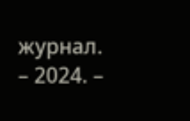журнал. – 2024. –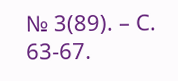№ 3(89). – С. 63-67.